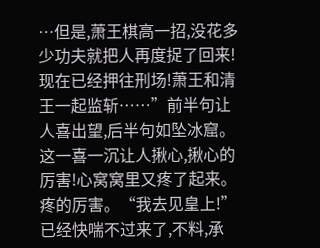…但是,萧王棋高一招,没花多少功夫就把人再度捉了回来!现在已经押往刑场!萧王和清王一起监斩……”前半句让人喜出望,后半句如坠冰窟。这一喜一沉让人揪心,揪心的厉害!心窝窝里又疼了起来。疼的厉害。“我去见皇上!”已经快喘不过来了,不料,承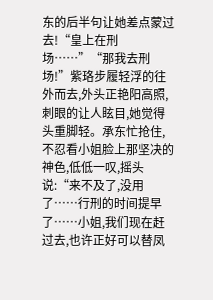东的后半句让她差点蒙过去!“皇上在刑场……”“那我去刑场!”紫珞步履轻浮的往外而去,外头正艳阳高照,刺眼的让人眩目,她觉得头重脚轻。承东忙抢住,不忍看小姐脸上那坚决的神色,低低一叹,摇头说:“来不及了,没用了……行刑的时间提早了……小姐,我们现在赶过去,也许正好可以替凤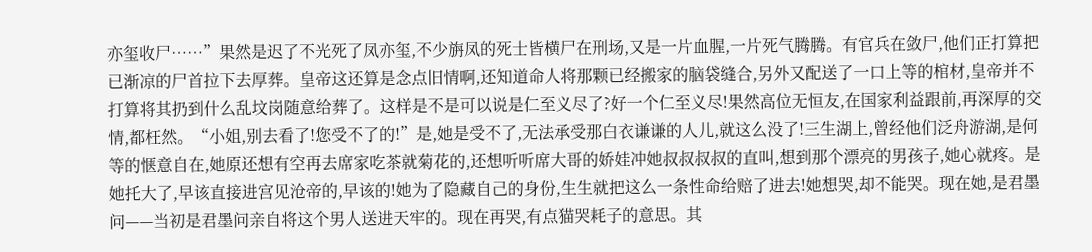亦玺收尸……”果然是迟了不光死了凤亦玺,不少旃凤的死士皆横尸在刑场,又是一片血腥,一片死气腾腾。有官兵在敛尸,他们正打算把已渐凉的尸首拉下去厚葬。皇帝这还算是念点旧情啊,还知道命人将那颗已经搬家的脑袋缝合,另外又配送了一口上等的棺材,皇帝并不打算将其扔到什么乱坟岗随意给葬了。这样是不是可以说是仁至义尽了?好一个仁至义尽!果然高位无恒友,在国家利益跟前,再深厚的交情,都枉然。“小姐,别去看了!您受不了的!”是,她是受不了,无法承受那白衣谦谦的人儿,就这么没了!三生湖上,曾经他们泛舟游湖,是何等的惬意自在,她原还想有空再去席家吃茶就菊花的,还想听听席大哥的娇娃冲她叔叔叔叔的直叫,想到那个漂亮的男孩子,她心就疼。是她托大了,早该直接进宫见沧帝的,早该的!她为了隐藏自己的身份,生生就把这么一条性命给赔了进去!她想哭,却不能哭。现在她,是君墨问——当初是君墨问亲自将这个男人送进天牢的。现在再哭,有点猫哭耗子的意思。其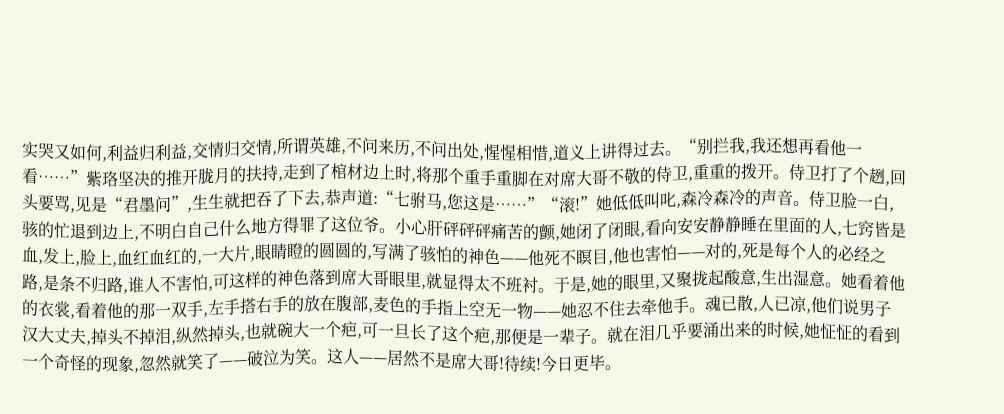实哭又如何,利益归利益,交情归交情,所谓英雄,不问来历,不问出处,惺惺相惜,道义上讲得过去。“别拦我,我还想再看他一看……”紫珞坚决的推开胧月的扶持,走到了棺材边上时,将那个重手重脚在对席大哥不敬的侍卫,重重的拨开。侍卫打了个趔,回头要骂,见是“君墨问”,生生就把吞了下去,恭声道:“七驸马,您这是……”“滚!”她低低叫叱,森冷森冷的声音。侍卫脸一白,骇的忙退到边上,不明白自己什么地方得罪了这位爷。小心肝砰砰砰痛苦的颤,她闭了闭眼,看向安安静静睡在里面的人,七窍皆是血,发上,脸上,血红血红的,一大片,眼睛瞪的圆圆的,写满了骇怕的神色——他死不瞑目,他也害怕——对的,死是每个人的必经之路,是条不归路,谁人不害怕,可这样的神色落到席大哥眼里,就显得太不班衬。于是,她的眼里,又聚拢起酸意,生出湿意。她看着他的衣裳,看着他的那一双手,左手搭右手的放在腹部,麦色的手指上空无一物——她忍不住去牵他手。魂已散,人已凉,他们说男子汉大丈夫,掉头不掉泪,纵然掉头,也就碗大一个疤,可一旦长了这个疤,那便是一辈子。就在泪几乎要涌出来的时候,她怔怔的看到一个奇怪的现象,忽然就笑了——破泣为笑。这人——居然不是席大哥!待续!今日更毕。